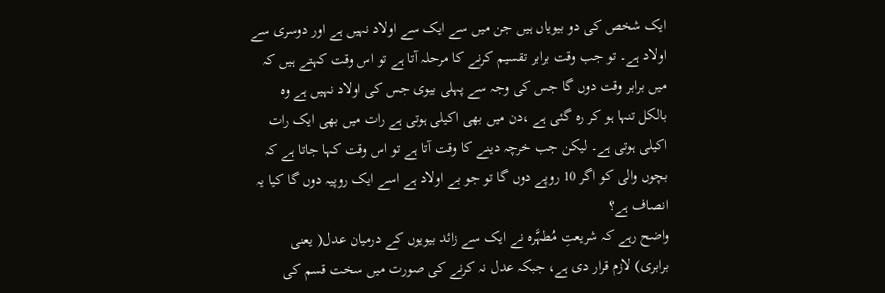ایک شخص کی دو بیویاں ہیں جن میں سے ایک سے اولاد نہیں ہے اور دوسری سے اولاد ہے۔ تو جب وقت برابر تقسیم کرنے کا مرحلہ آتا ہے تو اس وقت کہتے ہیں کہ میں برابر وقت دوں گا جس کی وجہ سے پہلی بیوی جس کی اولاد نہیں ہے وہ بالکل تنہا ہو کر رہ گئی ہے ،دن میں بھی اکیلی ہوتی ہے رات میں بھی ایک رات اکیلی ہوتی ہے۔ لیکن جب خرچہ دینے کا وقت آتا ہے تو اس وقت کہا جاتا ہے کہ بچوں والی کو اگر 10 روپے دوں گا تو جو بے اولاد ہے اسے ایک روپیہ دوں گا کیا یہ انصاف ہے؟
واضح رہے کہ شریعتِ مُطہَّرہ نے ایک سے زائد بیویوں کے درمیان عدل( یعنی برابری) لازم قرار دی ہے، جبکہ عدل نہ کرنے کی صورت میں سخت قسم کی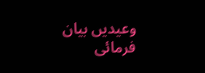وعیدیں بیان فرمائی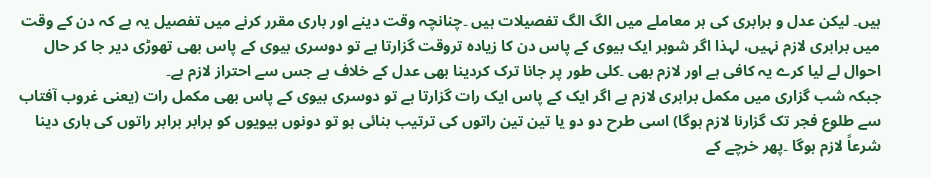ہیں۔ لیکن عدل و برابری کی ہر معاملے میں الگ الگ تفصیلات ہیں ۔چنانچہ وقت دینے اور باری مقرر کرنے میں تفصیل یہ ہے کہ دن کے وقت میں برابری لازم نہیں، لہذا اگر شوہر ایک بیوی کے پاس دن کا زیادہ تروقت گزارتا ہے تو دوسری بیوی کے پاس بھی تھوڑی دیر جا کر حال احوال لے لیا کرے یہ کافی ہے اور لازم بھی ۔کلی طور پر جانا ترک کردینا بھی عدل کے خلاف ہے جس سے احتراز لازم ہے۔
جبکہ شب گزاری میں مکمل برابری لازم ہے اگر ایک کے پاس ایک رات گزارتا ہے تو دوسری بیوی کے پاس بھی مکمل رات (یعنی غروب آفتاب سے طلوع فجر تک گزارنا لازم ہوگا) اسی طرح دو دو یا تین تین راتوں کی ترتیب بنائی ہو تو دونوں بیویوں کو برابر برابر راتوں کی باری دینا شرعاً لازم ہوگا ۔پھر خرچے کے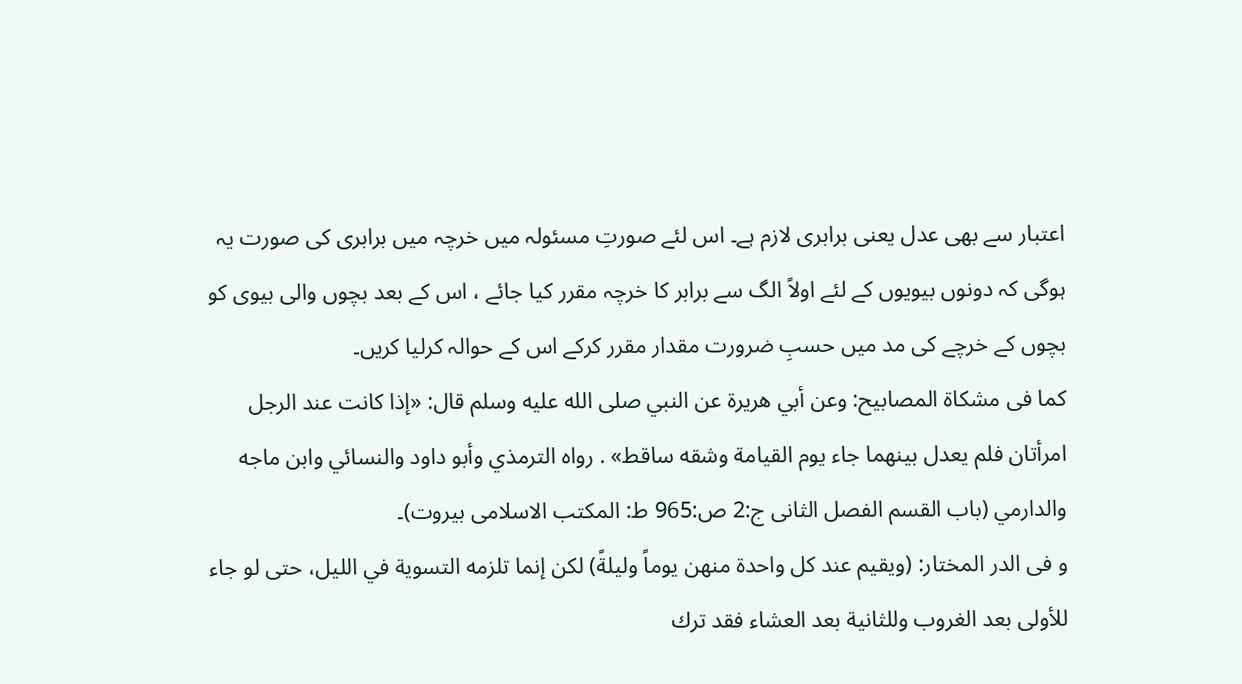اعتبار سے بھی عدل یعنی برابری لازم ہے۔ اس لئے صورتِ مسئولہ میں خرچہ میں برابری کی صورت یہ ہوگی کہ دونوں بیویوں کے لئے اولاً الگ سے برابر کا خرچہ مقرر کیا جائے ، اس کے بعد بچوں والی بیوی کو بچوں کے خرچے کی مد میں حسبِ ضرورت مقدار مقرر کرکے اس کے حوالہ کرلیا کریں۔
کما فی مشكاة المصابيح: وعن أبي هريرة عن النبي صلى الله عليه وسلم قال: «إذا كانت عند الرجل امرأتان فلم يعدل بينهما جاء يوم القيامة وشقه ساقط» . رواه الترمذي وأبو داود والنسائي وابن ماجه والدارمي (باب القسم الفصل الثانی ج:2 ص:965 ط: المکتب الاسلامی بیروت)۔
و فی الدر المختار: (ويقيم عند كل واحدة منهن يوماً وليلةً) لكن إنما تلزمه التسوية في الليل، حتى لو جاء للأولى بعد الغروب وللثانية بعد العشاء فقد ترك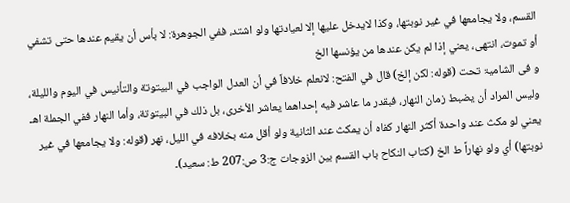القسم، ولا يجامعها في غير نوبتها، وكذا لايدخل عليها إلا لعيادتها ولو اشتد، ففي الجوهرة: لا بأس أن يقيم عندها حتى تشفي أو تموت، انتهى، يعني إذا لم يكن عندها من يؤنسها الخ
و فی الشامیۃ تحت (قوله: لكن إلخ) قال في الفتح: لانعلم خلافاً في أن العدل الواجب في البيتوتة والتأنيس في اليوم والليلة، وليس المراد أن يضبط زمان النهار، فبقدر ما عاشر فيه إحداهما يعاشر الأخرى، بل ذلك في البيتوتة، وأما النهار ففي الجملة اهـ يعني لو مكث عند واحدة أكثر النهار كفاه أن يمكث عند الثانية ولو أقل منه بخلافه في الليل، نهر (قوله: ولا يجامعها في غير نوبتها) أي ولو نهاراً ط الخ (کتاب النکاح باب القسم بین الزوجات ج:3 ص:207 ط: سعید)۔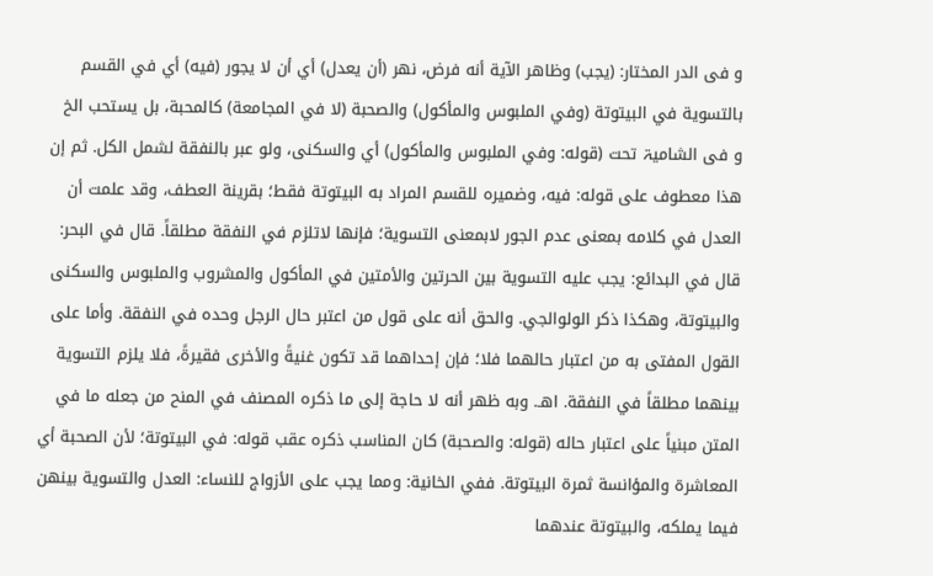و فی الدر المختار: (يجب) وظاهر الآية أنه فرض، نهر (أن يعدل) أي أن لا يجور (فيه) أي في القسم بالتسوية في البيتوتة (وفي الملبوس والمأكول) والصحبة (لا في المجامعة) كالمحبة، بل يستحب الخ
و فی الشامیۃ تحت (قوله: وفي الملبوس والمأكول) أي والسكنى، ولو عبر بالنفقة لشمل الكل. ثم إن هذا معطوف على قوله: فيه، وضميره للقسم المراد به البيتوتة فقط؛ بقرينة العطف، وقد علمت أن العدل في كلامه بمعنى عدم الجور لابمعنى التسوية؛ فإنها لاتلزم في النفقة مطلقاً. قال في البحر: قال في البدائع: يجب عليه التسوية بين الحرتين والأمتين في المأكول والمشروب والملبوس والسكنى والبيتوتة، وهكذا ذكر الولوالجي. والحق أنه على قول من اعتبر حال الرجل وحده في النفقة. وأما على القول المفتى به من اعتبار حالهما فلا؛ فإن إحداهما قد تكون غنيةً والأخرى فقيرةً، فلا يلزم التسوية بينهما مطلقاً في النفقة. اهـ. وبه ظهر أنه لا حاجة إلى ما ذكره المصنف في المنح من جعله ما في المتن مبنياً على اعتبار حاله (قوله: والصحبة) كان المناسب ذكره عقب قوله: في البيتوتة؛ لأن الصحبة أي المعاشرة والمؤانسة ثمرة البيتوتة. ففي الخانية: ومما يجب على الأزواج للنساء: العدل والتسوية بينهن فيما يملكه، والبيتوتة عندهما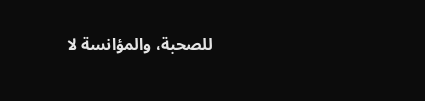للصحبة، والمؤانسة لا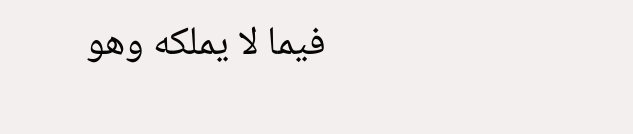فيما لا يملكه وهو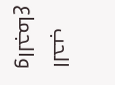الحب والجماع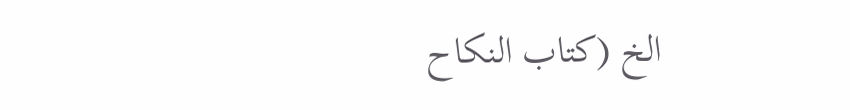الخ (کتاب النکاح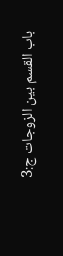باب القسم بین الزوجات ج:3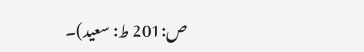ص:201 ط: سعید)۔